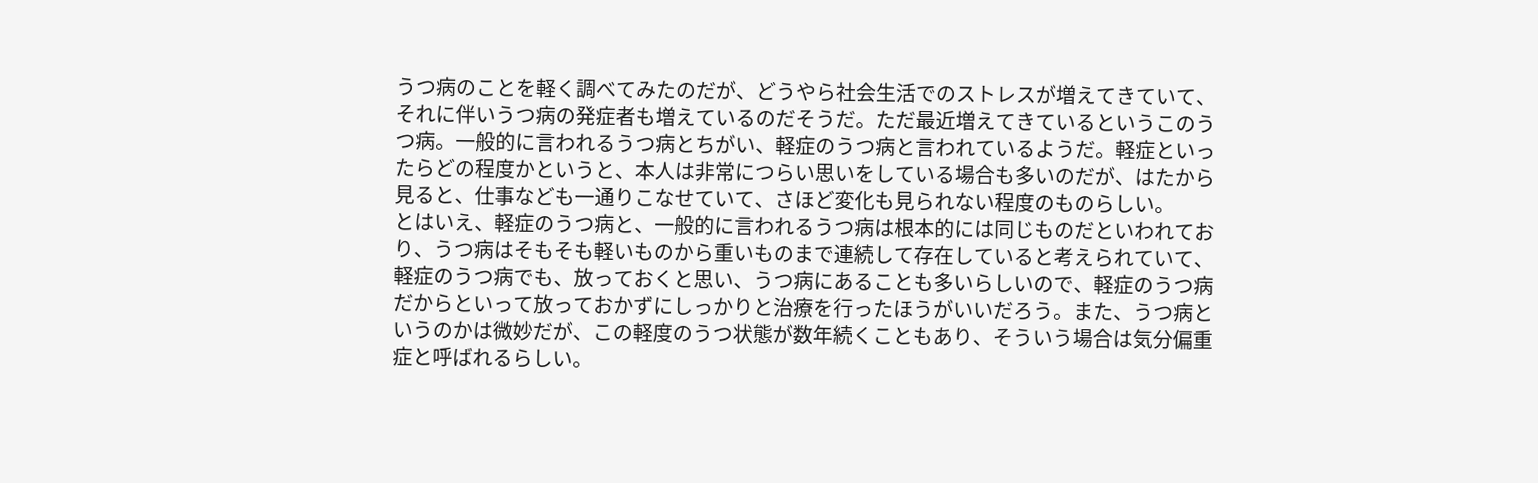うつ病のことを軽く調べてみたのだが、どうやら社会生活でのストレスが増えてきていて、それに伴いうつ病の発症者も増えているのだそうだ。ただ最近増えてきているというこのうつ病。一般的に言われるうつ病とちがい、軽症のうつ病と言われているようだ。軽症といったらどの程度かというと、本人は非常につらい思いをしている場合も多いのだが、はたから見ると、仕事なども一通りこなせていて、さほど変化も見られない程度のものらしい。
とはいえ、軽症のうつ病と、一般的に言われるうつ病は根本的には同じものだといわれており、うつ病はそもそも軽いものから重いものまで連続して存在していると考えられていて、軽症のうつ病でも、放っておくと思い、うつ病にあることも多いらしいので、軽症のうつ病だからといって放っておかずにしっかりと治療を行ったほうがいいだろう。また、うつ病というのかは微妙だが、この軽度のうつ状態が数年続くこともあり、そういう場合は気分偏重症と呼ばれるらしい。